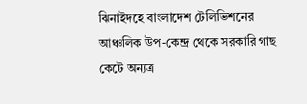ঝিনাইদহে বাংলাদেশ টেলিভিশনের আঞ্চলিক উপ-কেন্দ্র থেকে সরকারি গাছ কেটে অন্যত্র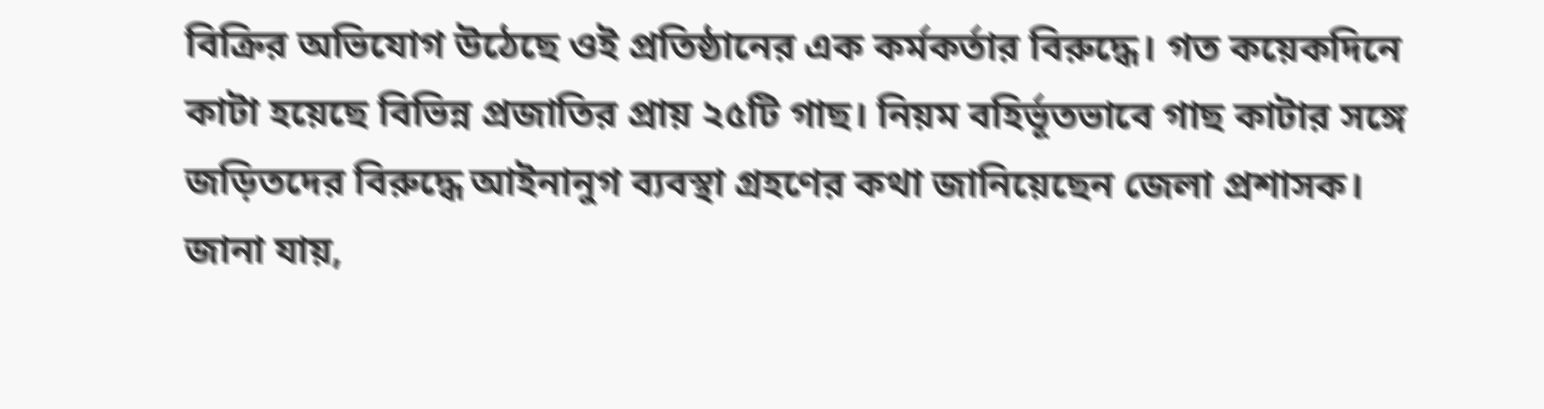বিক্রির অভিযোগ উঠেছে ওই প্রতিষ্ঠানের এক কর্মকর্তার বিরুদ্ধে। গত কয়েকদিনে কাটা হয়েছে বিভিন্ন প্রজাতির প্রায় ২৫টি গাছ। নিয়ম বহির্ভূতভাবে গাছ কাটার সঙ্গে জড়িতদের বিরুদ্ধে আইনানুগ ব্যবস্থা গ্রহণের কথা জানিয়েছেন জেলা প্রশাসক।
জানা যায়,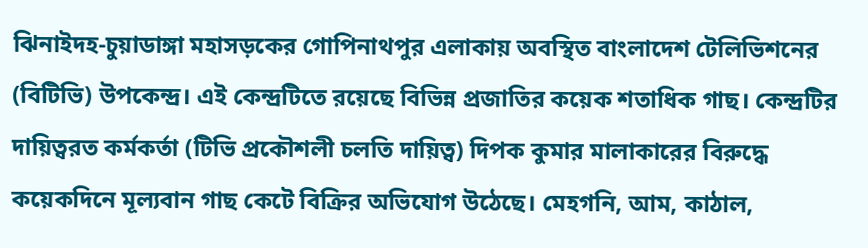ঝিনাইদহ-চুয়াডাঙ্গা মহাসড়কের গোপিনাথপুর এলাকায় অবস্থিত বাংলাদেশ টেলিভিশনের (বিটিভি) উপকেন্দ্র। এই কেন্দ্রটিতে রয়েছে বিভিন্ন প্রজাতির কয়েক শতাধিক গাছ। কেন্দ্রটির দায়িত্বরত কর্মকর্তা (টিভি প্রকৌশলী চলতি দায়িত্ব) দিপক কুমার মালাকারের বিরুদ্ধে কয়েকদিনে মূল্যবান গাছ কেটে বিক্রির অভিযোগ উঠেছে। মেহগনি, আম, কাঠাল,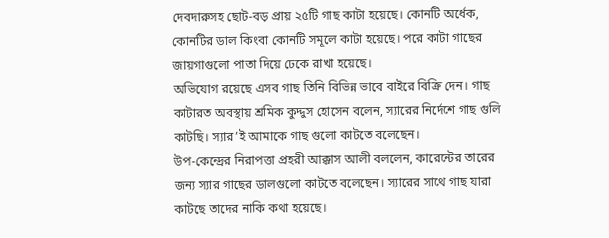দেবদারুসহ ছোট-বড় প্রায় ২৫টি গাছ কাটা হয়েছে। কোনটি অর্ধেক, কোনটির ডাল কিংবা কোনটি সমূলে কাটা হয়েছে। পরে কাটা গাছের জায়গাগুলো পাতা দিয়ে ঢেকে রাখা হয়েছে।
অভিযোগ রয়েছে এসব গাছ তিনি বিভিন্ন ভাবে বাইরে বিক্রি দেন। গাছ কাটারত অবস্থায় শ্রমিক কুদ্দুস হোসেন বলেন, স্যারের নির্দেশে গাছ গুলি কাটছি। স্যার’ই আমাকে গাছ গুলো কাটতে বলেছেন।
উপ-কেন্দ্রের নিরাপত্তা প্রহরী আক্কাস আলী বললেন, কারেন্টের তারের জন্য স্যার গাছের ডালগুলো কাটতে বলেছেন। স্যারের সাথে গাছ যারা কাটছে তাদের নাকি কথা হয়েছে।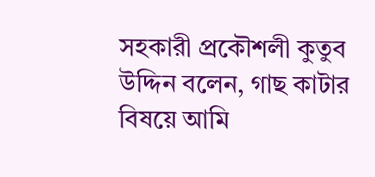সহকারী প্রকৌশলী কুতুব উদ্দিন বলেন, গাছ কাটার বিষয়ে আমি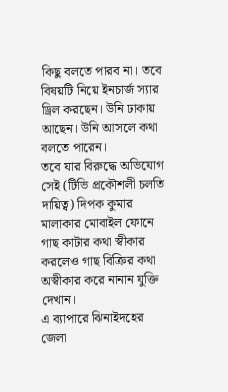কিছু বলতে পারব না। তবে বিষয়টি নিয়ে ইনচার্জ স্যার ড্রিল করছেন। উনি ঢাকায় আছেন। উনি আসলে কথা বলতে পারেন।
তবে যার বিরুদ্ধে অভিযোগ সেই (টিভি প্রকৌশলী চলতি দায়িত্ব) দিপক কুমার মালাকার মোবাইল ফোনে গাছ কাটার কথা স্বীকার করলেও গাছ বিক্রির কথা অস্বীকার করে নানান যুক্তি দেখান।
এ ব্যাপারে ঝিনাইদহের জেলা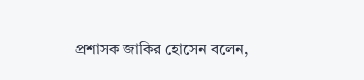প্রশাসক জাকির হোসেন বলেন,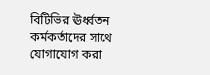বিটিভির ঊর্ধ্বতন কর্মকর্তাদের সাথে যোগাযোগ করা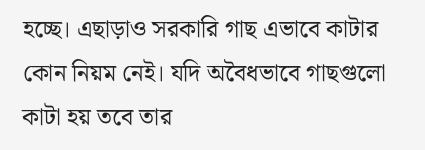হচ্ছে। এছাড়াও সরকারি গাছ এভাবে কাটার কোন নিয়ম নেই। যদি অবৈধভাবে গাছগুলো কাটা হয় তবে তার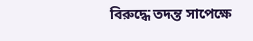বিরুদ্ধে তদন্ত সাপেক্ষে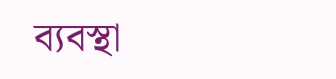ব্যবস্থা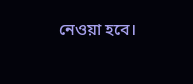নেওয়া হবে।